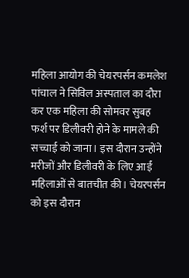महिला आयोग की चेयरपर्सन कमलेश पांचाल ने सिविल अस्पताल का दौरा कर एक महिला की सोमवर सुबह फर्श पर डिलीवरी होने के मामले की सच्चाई को जाना। इस दौरान उन्होंने मरीजों और डिलीवरी के लिए आईं महिलाओं से बातचीत की। चेयरपर्सन को इस दौरान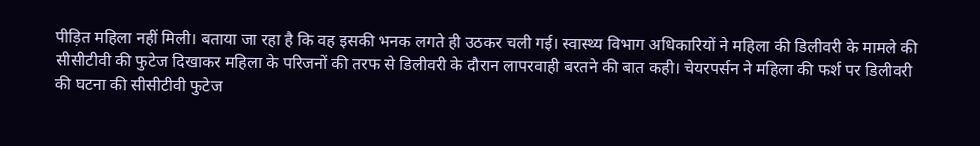पीड़ित महिला नहीं मिली। बताया जा रहा है कि वह इसकी भनक लगते ही उठकर चली गई। स्वास्थ्य विभाग अधिकारियों ने महिला की डिलीवरी के मामले की सीसीटीवी की फुटेज दिखाकर महिला के परिजनों की तरफ से डिलीवरी के दौरान लापरवाही बरतने की बात कही। चेयरपर्सन ने महिला की फर्श पर डिलीवरी की घटना की सीसीटीवी फुटेज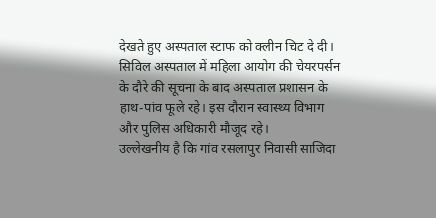देखते हुए अस्पताल स्टाफ को क्लीन चिट दे दी। सिविल अस्पताल में महिला आयोग की चेयरपर्सन के दौरे की सूचना के बाद अस्पताल प्रशासन के हाथ-पांव फूले रहे। इस दौरान स्वास्थ्य विभाग और पुलिस अधिकारी मौजूद रहे।
उल्लेखनीय है कि गांव रसलापुर निवासी साजिदा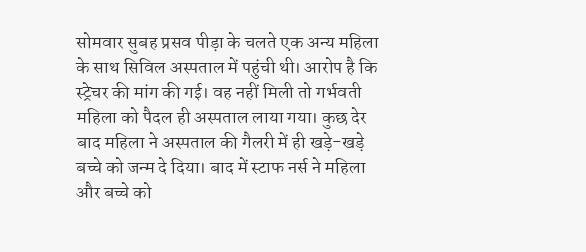सोमवार सुबह प्रसव पीड़ा के चलते एक अन्य महिला के साथ सिविल अस्पताल में पहुंची थी। आरोप है कि स्ट्रेचर की मांग की गई। वह नहीं मिली तो गर्भवती महिला को पैदल ही अस्पताल लाया गया। कुछ देर बाद महिला ने अस्पताल की गैलरी में ही खड़े-खड़े बच्चे को जन्म दे दिया। बाद में स्टाफ नर्स ने महिला और बच्चे को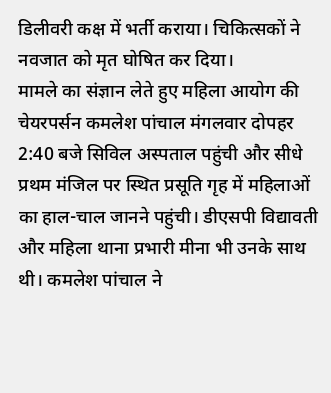डिलीवरी कक्ष में भर्ती कराया। चिकित्सकों ने नवजात को मृत घोषित कर दिया।
मामले का संज्ञान लेते हुए महिला आयोग की चेयरपर्सन कमलेश पांचाल मंगलवार दोपहर 2:40 बजे सिविल अस्पताल पहुंची और सीधे प्रथम मंजिल पर स्थित प्रसूति गृह में महिलाओं का हाल-चाल जानने पहुंची। डीएसपी विद्यावती और महिला थाना प्रभारी मीना भी उनके साथ थी। कमलेश पांचाल ने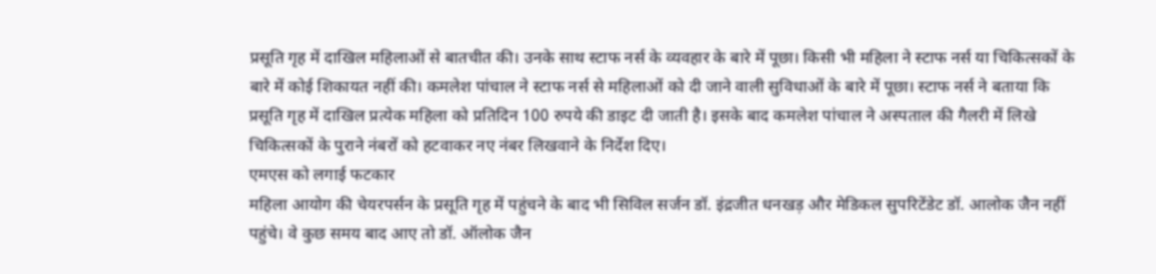प्रसूति गृह में दाखिल महिलाओं से बातचीत की। उनके साथ स्टाफ नर्स के व्यवहार के बारे में पूछा। किसी भी महिला ने स्टाफ नर्स या चिकित्सकों के बारे में कोई शिकायत नहीं की। कमलेश पांचाल ने स्टाफ नर्स से महिलाओं को दी जाने वाली सुविधाओं के बारे में पूछा। स्टाफ नर्स ने बताया कि प्रसूति गृह में दाखिल प्रत्येक महिला को प्रतिदिन 100 रुपये की डाइट दी जाती है। इसके बाद कमलेश पांचाल ने अस्पताल की गैलरी में लिखे चिकित्सकों के पुराने नंबरों को हटवाकर नए नंबर लिखवाने के निर्देश दिए।
एमएस को लगाई फटकार
महिला आयोग की चेयरपर्सन के प्रसूति गृह में पहुंचने के बाद भी सिविल सर्जन डॉ. इंद्रजीत धनखड़ और मेडिकल सुपरिटेंडेट डॉ. आलोक जैन नहीं पहुंचे। वे कुछ समय बाद आए तो डॉ. ऑलोक जैन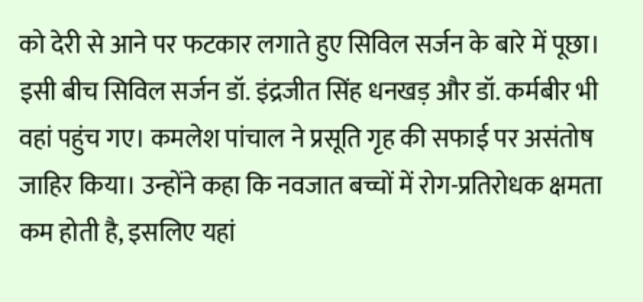को देरी से आने पर फटकार लगाते हुए सिविल सर्जन के बारे में पूछा। इसी बीच सिविल सर्जन डॉ. इंद्रजीत सिंह धनखड़ और डॉ. कर्मबीर भी वहां पहुंच गए। कमलेश पांचाल ने प्रसूति गृह की सफाई पर असंतोष जाहिर किया। उन्होंने कहा कि नवजात बच्चों में रोग-प्रतिरोधक क्षमता कम होती है, इसलिए यहां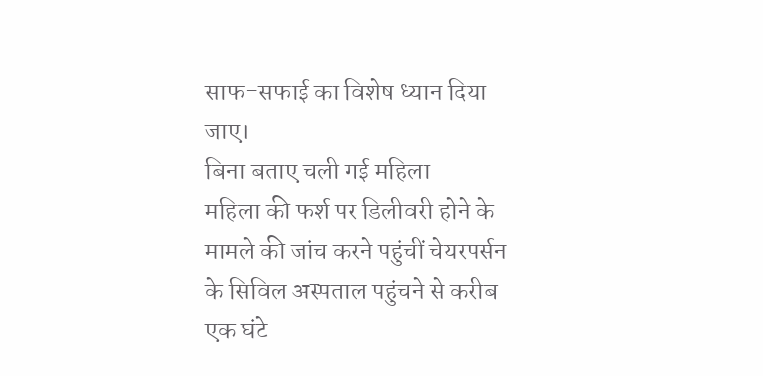साफ-सफाई का विशेष ध्यान दिया जाए।
बिना बताए चली गई महिला
महिला की फर्श पर डिलीवरी होने के मामले की जांच करने पहुंचीं चेयरपर्सन के सिविल अस्पताल पहुंचने से करीब एक घंटे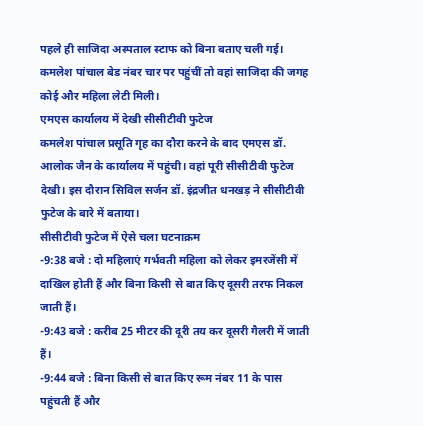पहले ही साजिदा अस्पताल स्टाफ को बिना बताए चली गई। कमलेश पांचाल बेड नंबर चार पर पहुंचीं तो वहां साजिदा की जगह कोई और महिला लेटी मिली।
एमएस कार्यालय में देखी सीसीटीवी फुटेज
कमलेश पांचाल प्रसूति गृह का दौरा करने के बाद एमएस डॉ. आलोक जैन के कार्यालय में पहुंची। वहां पूरी सीसीटीवी फुटेज देखी। इस दौरान सिविल सर्जन डॉ. इंद्रजीत धनखड़ ने सीसीटीवी फुटेज के बारे में बताया।
सीसीटीवी फुटेज में ऐसे चला घटनाक्रम
-9:38 बजे : दो महिलाएं गर्भवती महिला को लेकर इमरजेंसी में दाखिल होती हैं और बिना किसी से बात किए दूसरी तरफ निकल जाती हैं।
-9:43 बजे : करीब 25 मीटर की दूरी तय कर दूसरी गैलरी में जाती हैं।
-9:44 बजे : बिना किसी से बात किए रूम नंबर 11 के पास पहुंचती हैं और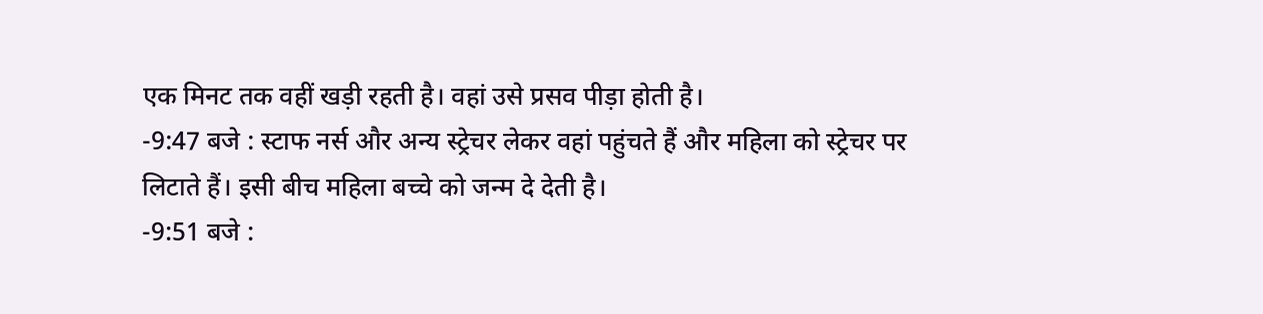एक मिनट तक वहीं खड़ी रहती है। वहां उसे प्रसव पीड़ा होती है।
-9:47 बजे : स्टाफ नर्स और अन्य स्ट्रेचर लेकर वहां पहुंचते हैं और महिला को स्ट्रेचर पर लिटाते हैं। इसी बीच महिला बच्चे को जन्म दे देती है।
-9:51 बजे :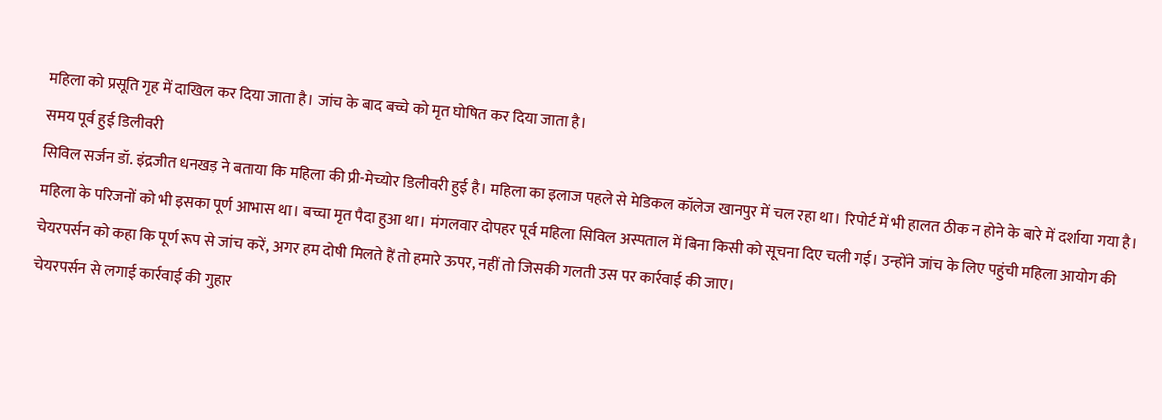महिला को प्रसूति गृह में दाखिल कर दिया जाता है। जांच के बाद बच्चे को मृत घोषित कर दिया जाता है।
समय पूर्व हुई डिलीवरी
सिविल सर्जन डॉ. इंद्रजीत धनखड़ ने बताया कि महिला की प्री-मेच्योर डिलीवरी हुई है। महिला का इलाज पहले से मेडिकल कॉलेज खानपुर में चल रहा था। रिपोर्ट में भी हालत ठीक न होने के बारे में दर्शाया गया है। महिला के परिजनों को भी इसका पूर्ण आभास था। बच्चा मृत पैदा हुआ था। मंगलवार दोपहर पूर्व महिला सिविल अस्पताल में बिना किसी को सूचना दिए चली गई। उन्होंने जांच के लिए पहुंची महिला आयोग की चेयरपर्सन को कहा कि पूर्ण रूप से जांच करें, अगर हम दोषी मिलते हैं तो हमारे ऊपर, नहीं तो जिसकी गलती उस पर कार्रवाई की जाए।
चेयरपर्सन से लगाई कार्रवाई की गुहार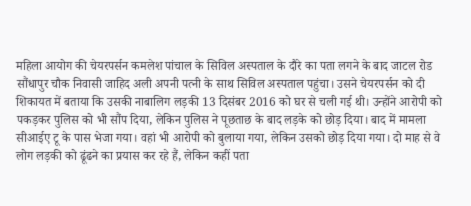महिला आयोग की चेयरपर्सन कमलेश पांचाल के सिविल अस्पताल के दौरे का पता लगने के बाद जाटल रोड सौंधापुर चौक निवासी जाहिद अली अपनी पत्नी के साथ सिविल अस्पताल पहुंचा। उसने चेयरपर्सन को दी शिकायत में बताया कि उसकी नाबालिग लड़की 13 दिसंबर 2016 को घर से चली गई थी। उन्होंने आरोपी को पकड़कर पुलिस को भी सौंप दिया, लेकिन पुलिस ने पूछताछ के बाद लड़के को छोड़ दिया। बाद में मामला सीआईए टू के पास भेजा गया। वहां भी आरोपी को बुलाया गया, लेकिन उसको छोड़ दिया गया। दो माह से वे लोग लड़की को ढूंढने का प्रयास कर रहे हैं, लेकिन कहीं पता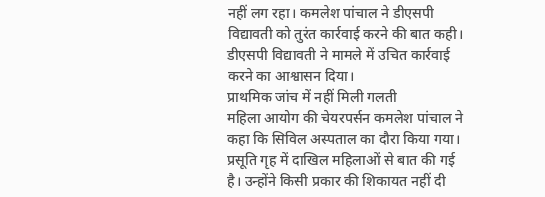नहीं लग रहा। कमलेश पांचाल ने डीएसपी विद्यावती को तुरंत कार्रवाई करने की बात कही। डीएसपी विद्यावती ने मामले में उचित कार्रवाई करने का आश्वासन दिया।
प्राथमिक जांच में नहीं मिली गलती
महिला आयोग की चेयरपर्सन कमलेश पांचाल ने कहा कि सिविल अस्पताल का दौरा किया गया। प्रसूति गृह में दाखिल महिलाओं से बात की गई है। उन्होंने किसी प्रकार की शिकायत नहीं दी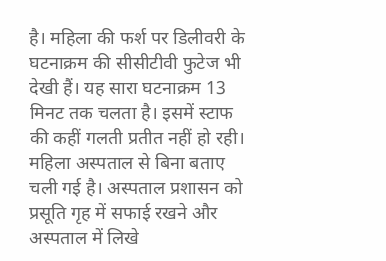है। महिला की फर्श पर डिलीवरी के घटनाक्रम की सीसीटीवी फुटेज भी देखी हैं। यह सारा घटनाक्रम 13 मिनट तक चलता है। इसमें स्टाफ की कहीं गलती प्रतीत नहीं हो रही। महिला अस्पताल से बिना बताए चली गई है। अस्पताल प्रशासन को प्रसूति गृह में सफाई रखने और अस्पताल में लिखे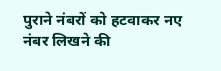पुराने नंबरों को हटवाकर नए नंबर लिखने की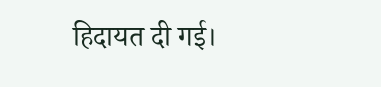हिदायत दी गई।